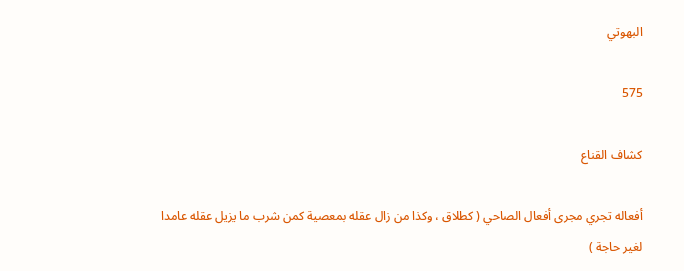البهوتي

575

كشاف القناع

أفعاله تجري مجرى أفعال الصاحي ( كطلاق ، وكذا من زال عقله بمعصية كمن شرب ما يزيل عقله عامدا لغير حاجة )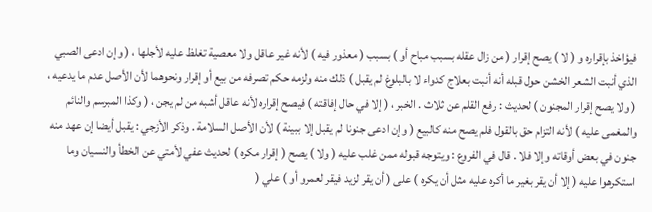فيؤاخذ بإقراره و ( لا ) يصح إقرار ( من زال عقله بسبب مباح أو ) بسبب ( معذور فيه ) لأنه غير عاقل ولا معصية تغلظ عليه لأجلها ، ( وإن ادعى الصبي الذي أنبت الشعر الخشن حول قبله أنه أنبت بعلاج كدواء لا بالبلوغ لم يقبل ) ذلك منه ولزمه حكم تصرفه من بيع أو إقرار ونحوهما لأن الأصل عدم ما يدعيه ، ( ولا يصح إقرار المجنون ) لحديث : رفع القلم عن ثلاث . الخبر ، ( إلا في حال إفاقته ) فيصح إقراره لأنه عاقل أشبه من لم يجن ، ( وكذا المبرسم والنائم والمغمى عليه ) لأنه التزام حق بالقول فلم يصح منه كالبيع ( وإن ادعى جنونا لم يقبل إلا ببينة ) لأن الأصل السلامة . وذكر الأزجي : يقبل أيضا إن عهد منه جنون في بعض أوقاته وإلا فلا . قال في الفروع : ويتوجه قبوله ممن غلب عليه ( ولا ) يصح ( إقرار مكره ) لحديث عفي لأمتي عن الخطأ والنسيان وما استكرهوا عليه ( إلا أن يقر بغير ما أكره عليه مثل أن يكره ) على ( أن يقر لزيد فيقر لعمرو أو ) علي (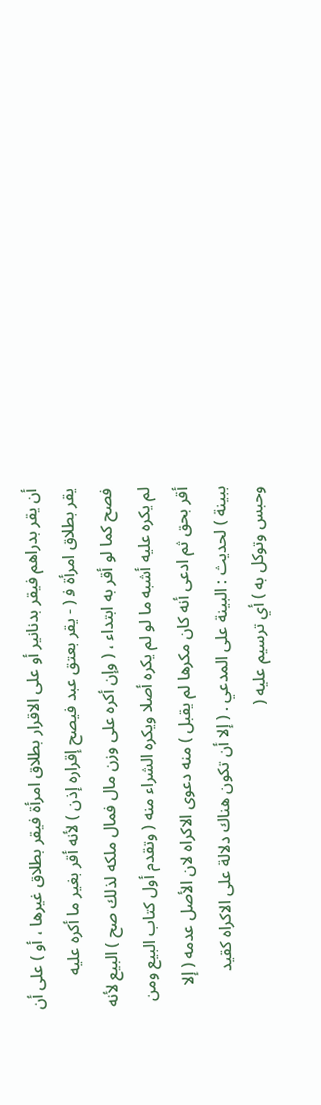أن يقر بدراهم فيقر بدنانير أو على الاقرار بطلاق امرأة فيقر بطلاق غيرها ، أو ) على أن يقر بطلاق امرأة ف‍ ( - يقر بعتق عبد فيصح إقراره إذن ) لأنه أقر بغير ما أكره عليه فصح كما لو أقر به ابتداء ، ( وإن أكره على وزن مال فمال ملكه لذلك صح ) البيع لأنه لم يكره عليه أشبه ما لو لم يكره أصلا ويكره الشراء منه ( وتقدم أول كتاب البيع ومن أقر بحق ثم ادعى أنه كان مكرها لم يقبل ) منه دعوى الاكراه لان الأصل عدمه ( إلا ببينة ) لحديث : البينة على المدعي . ( إلا أن تكون هناك دلالة على الاكراه كقيد وحبس وتوكل به ) أي ترسيم عليه (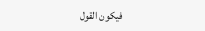فيكون القول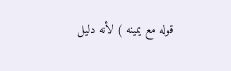قوله مع يمينه ) لأنه دليل